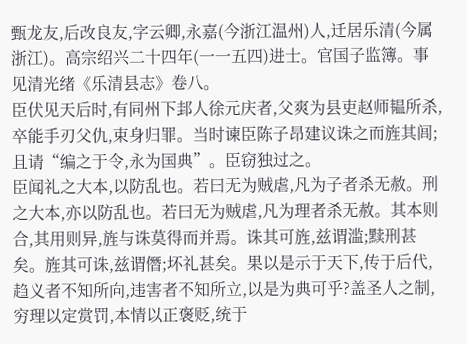甄龙友,后改良友,字云卿,永嘉(今浙江温州)人,迁居乐清(今属浙江)。高宗绍兴二十四年(一一五四)进士。官国子监簿。事见清光绪《乐清县志》卷八。
臣伏见天后时,有同州下邽人徐元庆者,父爽为县吏赵师韫所杀,卒能手刃父仇,束身归罪。当时谏臣陈子昂建议诛之而旌其闾;且请“编之于令,永为国典”。臣窃独过之。
臣闻礼之大本,以防乱也。若曰无为贼虐,凡为子者杀无赦。刑之大本,亦以防乱也。若曰无为贼虐,凡为理者杀无赦。其本则合,其用则异,旌与诛莫得而并焉。诛其可旌,兹谓滥;黩刑甚矣。旌其可诛,兹谓僭;坏礼甚矣。果以是示于天下,传于后代,趋义者不知所向,违害者不知所立,以是为典可乎?盖圣人之制,穷理以定赏罚,本情以正褒贬,统于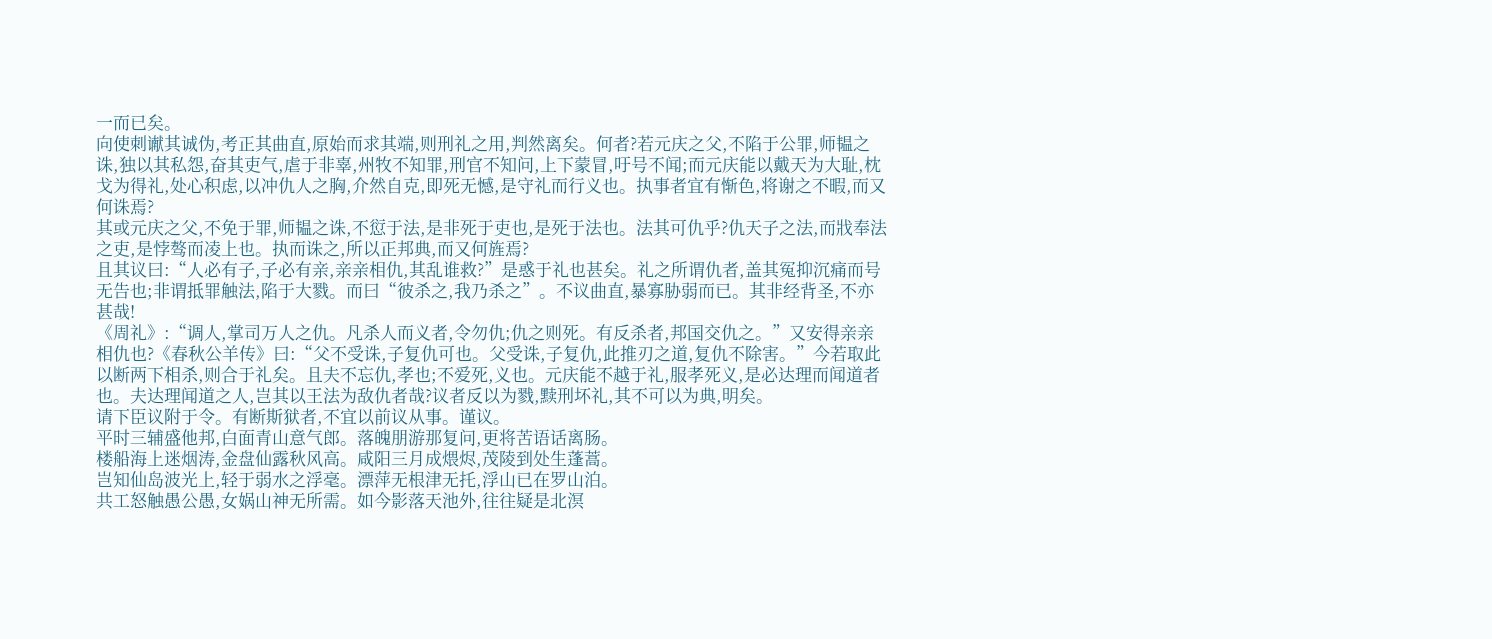一而已矣。
向使刺谳其诚伪,考正其曲直,原始而求其端,则刑礼之用,判然离矣。何者?若元庆之父,不陷于公罪,师韫之诛,独以其私怨,奋其吏气,虐于非辜,州牧不知罪,刑官不知问,上下蒙冒,吁号不闻;而元庆能以戴天为大耻,枕戈为得礼,处心积虑,以冲仇人之胸,介然自克,即死无憾,是守礼而行义也。执事者宜有惭色,将谢之不暇,而又何诛焉?
其或元庆之父,不免于罪,师韫之诛,不愆于法,是非死于吏也,是死于法也。法其可仇乎?仇天子之法,而戕奉法之吏,是悖骜而凌上也。执而诛之,所以正邦典,而又何旌焉?
且其议曰:“人必有子,子必有亲,亲亲相仇,其乱谁救?”是惑于礼也甚矣。礼之所谓仇者,盖其冤抑沉痛而号无告也;非谓抵罪触法,陷于大戮。而曰“彼杀之,我乃杀之”。不议曲直,暴寡胁弱而已。其非经背圣,不亦甚哉!
《周礼》:“调人,掌司万人之仇。凡杀人而义者,令勿仇;仇之则死。有反杀者,邦国交仇之。”又安得亲亲相仇也?《春秋公羊传》曰:“父不受诛,子复仇可也。父受诛,子复仇,此推刃之道,复仇不除害。”今若取此以断两下相杀,则合于礼矣。且夫不忘仇,孝也;不爱死,义也。元庆能不越于礼,服孝死义,是必达理而闻道者也。夫达理闻道之人,岂其以王法为敌仇者哉?议者反以为戮,黩刑坏礼,其不可以为典,明矣。
请下臣议附于令。有断斯狱者,不宜以前议从事。谨议。
平时三辅盛他邦,白面青山意气郎。落魄朋游那复问,更将苦语话离肠。
楼船海上迷烟涛,金盘仙露秋风高。咸阳三月成煨烬,茂陵到处生蓬蒿。
岂知仙岛波光上,轻于弱水之浮毫。漂萍无根津无托,浮山已在罗山泊。
共工怒触愚公愚,女娲山神无所需。如今影落天池外,往往疑是北溟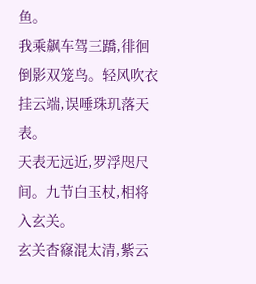鱼。
我乘飙车驾三蹻,徘徊倒影双笼鸟。轻风吹衣挂云端,误唾珠玑落天表。
天表无远近,罗浮咫尺间。九节白玉杖,相将入玄关。
玄关杳窱混太清,紫云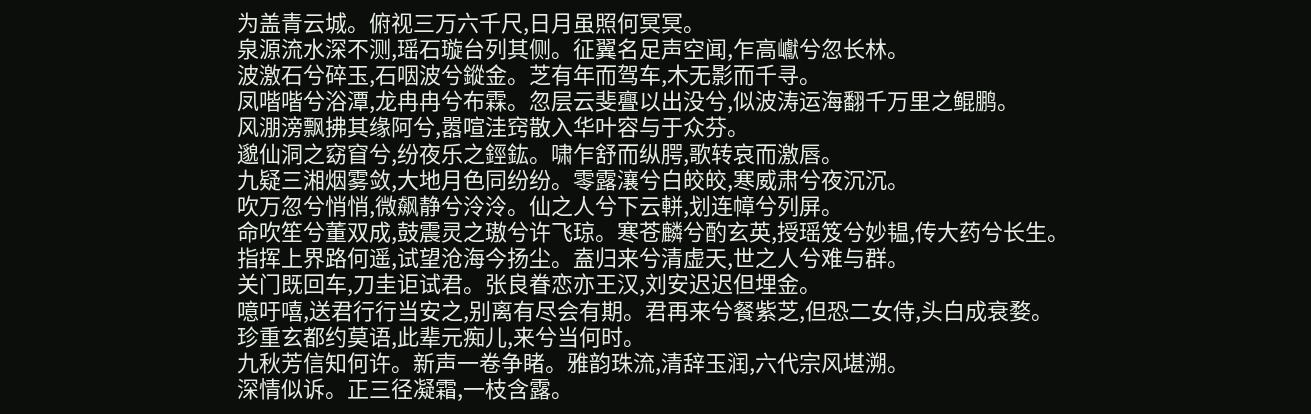为盖青云城。俯视三万六千尺,日月虽照何冥冥。
泉源流水深不测,瑶石璇台列其侧。征翼名足声空闻,乍高巘兮忽长林。
波激石兮碎玉,石咽波兮鏦金。芝有年而驾车,木无影而千寻。
凤喈喈兮浴潭,龙冉冉兮布霖。忽层云斐亹以出没兮,似波涛运海翻千万里之鲲鹏。
风淜滂飘拂其缘阿兮,嚣喧洼窍散入华叶容与于众芬。
邈仙洞之窈窅兮,纷夜乐之鋞鈜。啸乍舒而纵腭,歌转哀而激唇。
九疑三湘烟雾敛,大地月色同纷纷。零露瀼兮白皎皎,寒威肃兮夜沉沉。
吹万忽兮悄悄,微飙静兮泠泠。仙之人兮下云軿,划连幛兮列屏。
命吹笙兮董双成,鼓震灵之璈兮许飞琼。寒苍麟兮酌玄英,授瑶笈兮妙韫,传大药兮长生。
指挥上界路何遥,试望沧海今扬尘。盍归来兮清虚天,世之人兮难与群。
关门既回车,刀圭讵试君。张良眷恋亦王汉,刘安迟迟但埋金。
噫吁嘻,送君行行当安之,别离有尽会有期。君再来兮餐紫芝,但恐二女侍,头白成衰婺。
珍重玄都约莫语,此辈元痴儿,来兮当何时。
九秋芳信知何许。新声一卷争睹。雅韵珠流,清辞玉润,六代宗风堪溯。
深情似诉。正三径凝霜,一枝含露。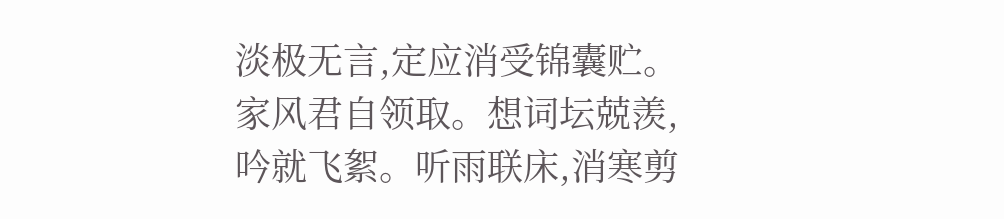淡极无言,定应消受锦囊贮。
家风君自领取。想词坛兢羡,吟就飞絮。听雨联床,消寒剪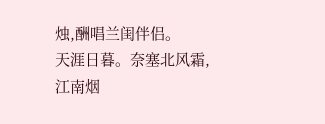烛,酬唱兰闺伴侣。
天涯日暮。奈塞北风霜,江南烟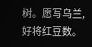树。愿写乌兰,好将红豆数。